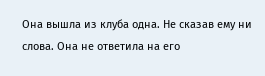Она вышла из клуба одна. Не сказав ему ни слова. Она не ответила на его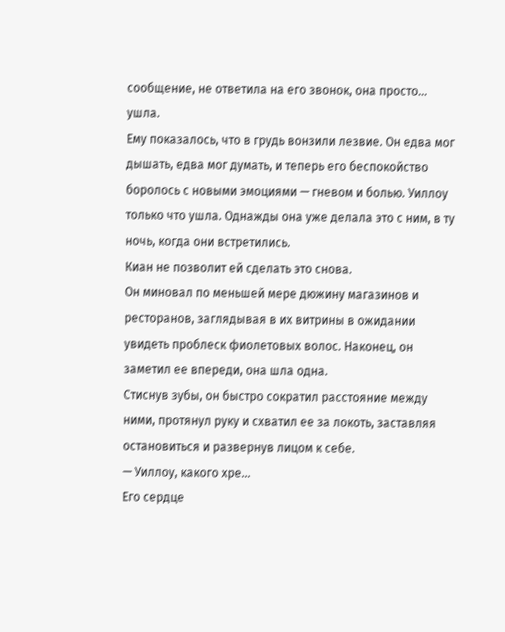сообщение, не ответила на его звонок, она просто… ушла.
Ему показалось, что в грудь вонзили лезвие. Он едва мог дышать, едва мог думать, и теперь его беспокойство боролось с новыми эмоциями — гневом и болью. Уиллоу только что ушла. Однажды она уже делала это с ним, в ту ночь, когда они встретились.
Киан не позволит ей сделать это снова.
Он миновал по меньшей мере дюжину магазинов и ресторанов, заглядывая в их витрины в ожидании увидеть проблеск фиолетовых волос. Наконец, он заметил ее впереди, она шла одна.
Стиснув зубы, он быстро сократил расстояние между ними, протянул руку и схватил ее за локоть, заставляя остановиться и развернув лицом к себе.
— Уиллоу, какого хре…
Его сердце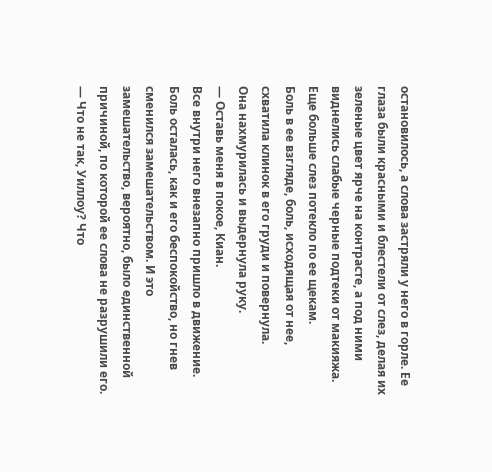остановилось, а слова застряли у него в горле. Ее глаза были красными и блестели от слез, делая их зеленые цвет ярче на контрасте, а под ними виднелись слабые черные подтеки от макияжа. Еще больше слез потекло по ее щекам.
Боль в ее взгляде, боль, исходящая от нее, схватила клинок в его груди и повернула.
Она нахмурилась и выдернула руку.
— Оставь меня в покое, Киан.
Все внутри него внезапно пришло в движение. Боль осталась, как и его беспокойство, но гнев сменился замешательством. И это замешательство, вероятно, было единственной причиной, по которой ее слова не разрушили его.
— Что не так, Уиллоу? Что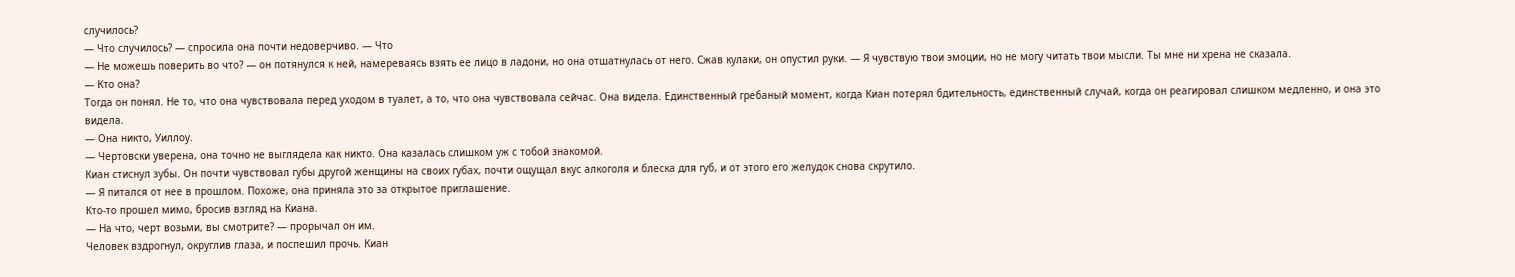случилось?
— Что случилось? — спросила она почти недоверчиво. — Что
— Не можешь поверить во что? — он потянулся к ней, намереваясь взять ее лицо в ладони, но она отшатнулась от него. Сжав кулаки, он опустил руки. — Я чувствую твои эмоции, но не могу читать твои мысли. Ты мне ни хрена не сказала.
— Кто она?
Тогда он понял. Не то, что она чувствовала перед уходом в туалет, а то, что она чувствовала сейчас. Она видела. Единственный гребаный момент, когда Киан потерял бдительность, единственный случай, когда он реагировал слишком медленно, и она это видела.
— Она никто, Уиллоу.
— Чертовски уверена, она точно не выглядела как никто. Она казалась слишком уж с тобой знакомой.
Киан стиснул зубы. Он почти чувствовал губы другой женщины на своих губах, почти ощущал вкус алкоголя и блеска для губ, и от этого его желудок снова скрутило.
— Я питался от нее в прошлом. Похоже, она приняла это за открытое приглашение.
Кто-то прошел мимо, бросив взгляд на Киана.
— На что, черт возьми, вы смотрите? — прорычал он им.
Человек вздрогнул, округлив глаза, и поспешил прочь. Киан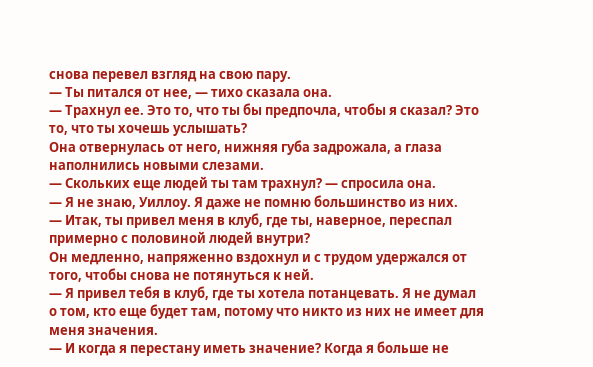снова перевел взгляд на свою пару.
— Ты питался от нее, — тихо сказала она.
— Трахнул ее. Это то, что ты бы предпочла, чтобы я сказал? Это то, что ты хочешь услышать?
Она отвернулась от него, нижняя губа задрожала, а глаза наполнились новыми слезами.
— Скольких еще людей ты там трахнул? — спросила она.
— Я не знаю, Уиллоу. Я даже не помню большинство из них.
— Итак, ты привел меня в клуб, где ты, наверное, переспал примерно с половиной людей внутри?
Он медленно, напряженно вздохнул и с трудом удержался от того, чтобы снова не потянуться к ней.
— Я привел тебя в клуб, где ты хотела потанцевать. Я не думал о том, кто еще будет там, потому что никто из них не имеет для меня значения.
— И когда я перестану иметь значение? Когда я больше не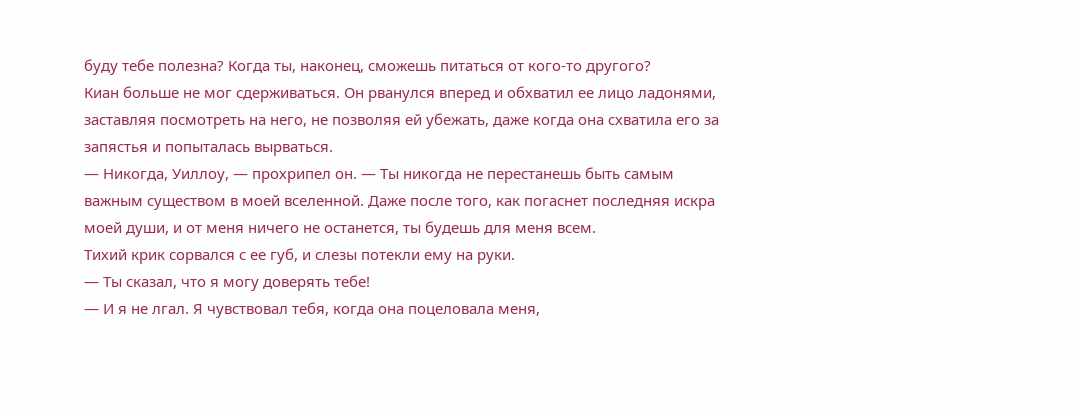буду тебе полезна? Когда ты, наконец, сможешь питаться от кого-то другого?
Киан больше не мог сдерживаться. Он рванулся вперед и обхватил ее лицо ладонями, заставляя посмотреть на него, не позволяя ей убежать, даже когда она схватила его за запястья и попыталась вырваться.
— Никогда, Уиллоу, — прохрипел он. — Ты никогда не перестанешь быть самым важным существом в моей вселенной. Даже после того, как погаснет последняя искра моей души, и от меня ничего не останется, ты будешь для меня всем.
Тихий крик сорвался с ее губ, и слезы потекли ему на руки.
— Ты сказал, что я могу доверять тебе!
— И я не лгал. Я чувствовал тебя, когда она поцеловала меня,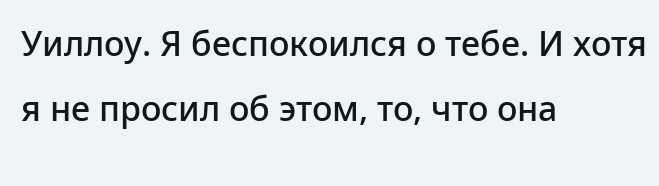Уиллоу. Я беспокоился о тебе. И хотя я не просил об этом, то, что она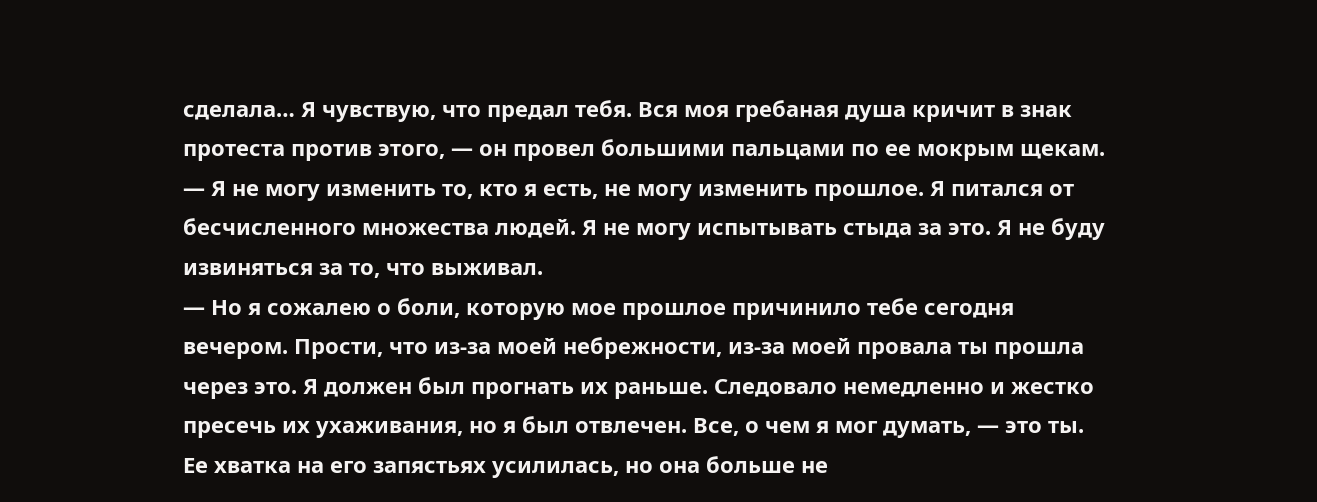сделала… Я чувствую, что предал тебя. Вся моя гребаная душа кричит в знак протеста против этого, — он провел большими пальцами по ее мокрым щекам. — Я не могу изменить то, кто я есть, не могу изменить прошлое. Я питался от бесчисленного множества людей. Я не могу испытывать стыда за это. Я не буду извиняться за то, что выживал.
— Но я сожалею о боли, которую мое прошлое причинило тебе сегодня вечером. Прости, что из-за моей небрежности, из-за моей провала ты прошла через это. Я должен был прогнать их раньше. Следовало немедленно и жестко пресечь их ухаживания, но я был отвлечен. Все, о чем я мог думать, — это ты.
Ее хватка на его запястьях усилилась, но она больше не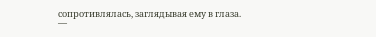сопротивлялась, заглядывая ему в глаза.
—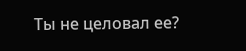Ты не целовал ее?